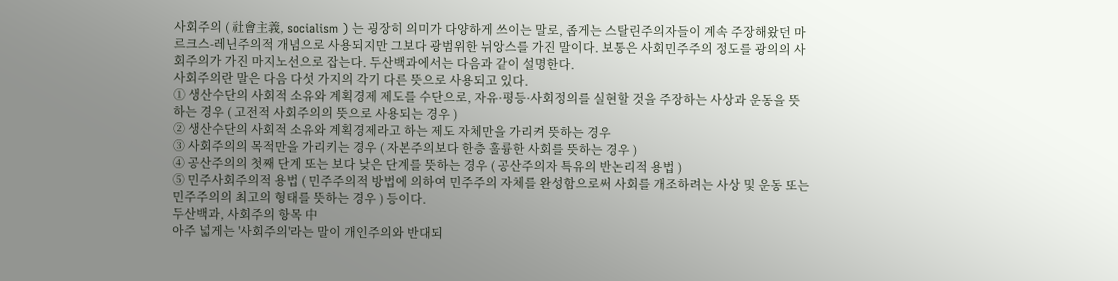사회주의 ( 社會主義, socialism ) 는 굉장히 의미가 다양하게 쓰이는 말로, 좁게는 스탈린주의자들이 계속 주장해왔던 마르크스-레닌주의적 개념으로 사용되지만 그보다 광범위한 뉘앙스를 가진 말이다. 보통은 사회민주주의 정도를 광의의 사회주의가 가진 마지노선으로 잡는다. 두산백과에서는 다음과 같이 설명한다.
사회주의란 말은 다음 다섯 가지의 각기 다른 뜻으로 사용되고 있다.
① 생산수단의 사회적 소유와 계획경제 제도를 수단으로, 자유·평등·사회정의를 실현할 것을 주장하는 사상과 운동을 뜻하는 경우 ( 고전적 사회주의의 뜻으로 사용되는 경우 )
② 생산수단의 사회적 소유와 계획경제라고 하는 제도 자체만을 가리켜 뜻하는 경우
③ 사회주의의 목적만을 가리키는 경우 ( 자본주의보다 한층 훌륭한 사회를 뜻하는 경우 )
④ 공산주의의 첫째 단계 또는 보다 낮은 단계를 뜻하는 경우 ( 공산주의자 특유의 반논리적 용법 )
⑤ 민주사회주의적 용법 ( 민주주의적 방법에 의하여 민주주의 자체를 완성함으로써 사회를 개조하려는 사상 및 운동 또는 민주주의의 최고의 형태를 뜻하는 경우 ) 등이다.
두산백과, 사회주의 항목 中
아주 넓게는 '사회주의'라는 말이 개인주의와 반대되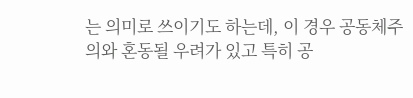는 의미로 쓰이기도 하는데, 이 경우 공동체주의와 혼동될 우려가 있고 특히 공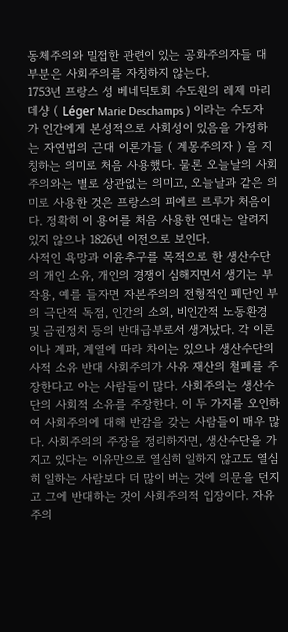동체주의와 밀접한 관련이 있는 공화주의자들 대부분은 사회주의를 자칭하지 않는다.
1753년 프랑스 성 베네딕토회 수도원의 레제 마리 데샹 ( Léger Marie Deschamps ) 이라는 수도자가 인간에게 본성적으로 사회성이 있음을 가정하는 자연법의 근대 이론가들 ( 계몽주의자 ) 을 지칭하는 의미로 처음 사용했다. 물론 오늘날의 사회주의와는 별로 상관없는 의미고, 오늘날과 같은 의미로 사용한 것은 프랑스의 피에르 르루가 처음이다. 정확히 이 용어를 처음 사용한 연대는 알려지 있지 않으나 1826년 이전으로 보인다.
사적인 욕망과 이윤추구를 목적으로 한 생산수단의 개인 소유, 개인의 경쟁이 심해지면서 생기는 부작용, 예를 들자면 자본주의의 전형적인 폐단인 부의 극단적 독점, 인간의 소외, 비인간적 노동환경 및 금권정치 등의 반대급부로서 생겨났다. 각 이론이나 계파, 계열에 따라 차이는 있으나 생산수단의 사적 소유 반대 사회주의가 사유 재산의 철폐를 주장한다고 아는 사람들이 많다. 사회주의는 생산수단의 사회적 소유를 주장한다. 이 두 가지를 오인하여 사회주의에 대해 반감을 갖는 사람들이 매우 많다. 사회주의의 주장을 정리하자면, 생산수단을 가지고 있다는 이유만으로 열심히 일하지 않고도 열심히 일하는 사람보다 더 많이 버는 것에 의문을 던지고 그에 반대하는 것이 사회주의적 입장이다. 자유주의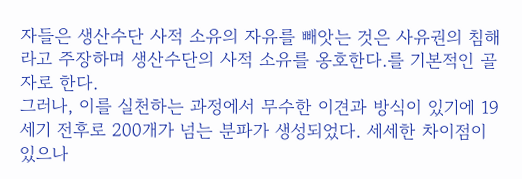자들은 생산수단 사적 소유의 자유를 빼앗는 것은 사유권의 침해라고 주장하며 생산수단의 사적 소유를 옹호한다.를 기본적인 골자로 한다.
그러나, 이를 실천하는 과정에서 무수한 이견과 방식이 있기에 19세기 전후로 200개가 넘는 분파가 생성되었다. 세세한 차이점이 있으나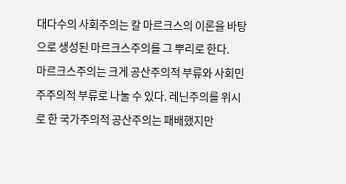대다수의 사회주의는 칼 마르크스의 이론을 바탕으로 생성된 마르크스주의를 그 뿌리로 한다.
마르크스주의는 크게 공산주의적 부류와 사회민주주의적 부류로 나눌 수 있다. 레닌주의를 위시로 한 국가주의적 공산주의는 패배했지만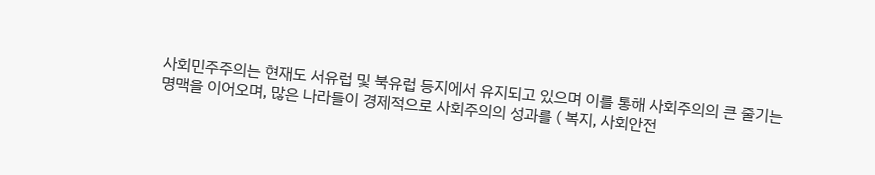사회민주주의는 현재도 서유럽 및 북유럽 등지에서 유지되고 있으며 이를 통해 사회주의의 큰 줄기는 명맥을 이어오며, 많은 나라들이 경제적으로 사회주의의 성과를 ( 복지, 사회안전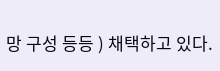망 구성 등등 ) 채택하고 있다.